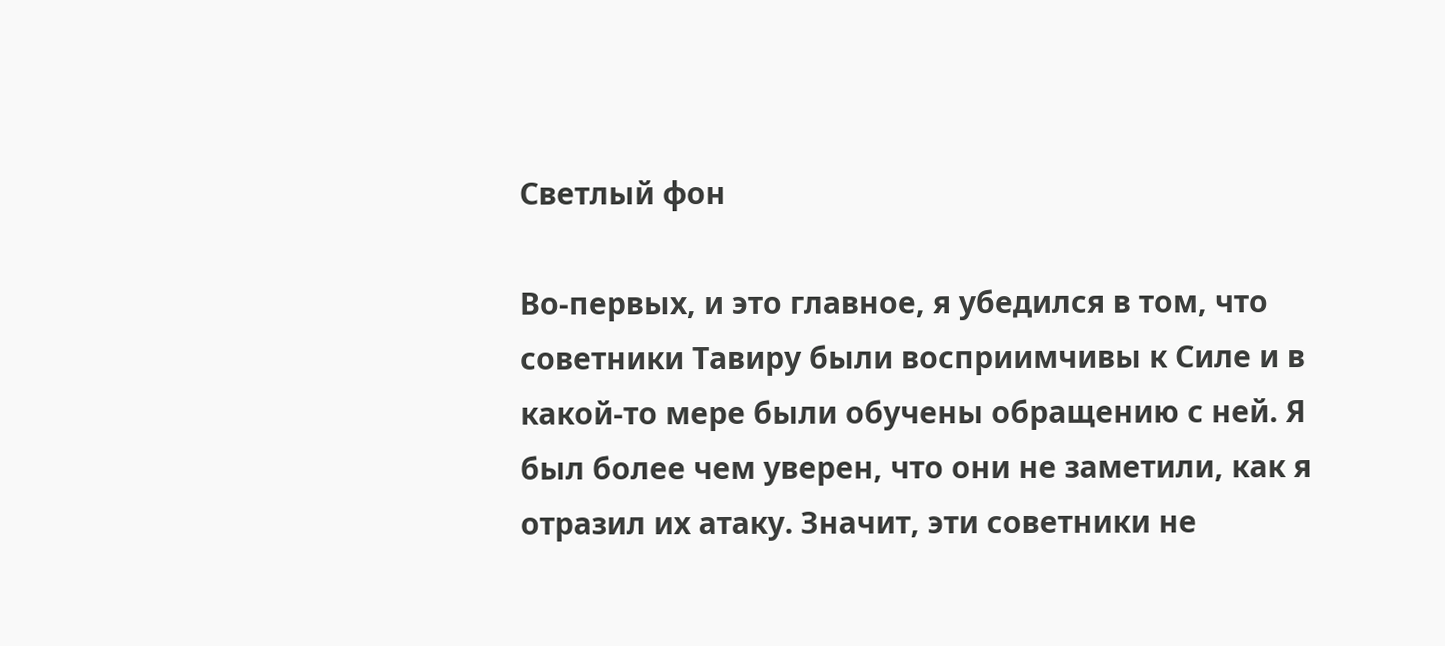Светлый фон

Во-первых, и это главное, я убедился в том, что советники Тавиру были восприимчивы к Силе и в какой-то мере были обучены обращению с ней. Я был более чем уверен, что они не заметили, как я отразил их атаку. Значит, эти советники не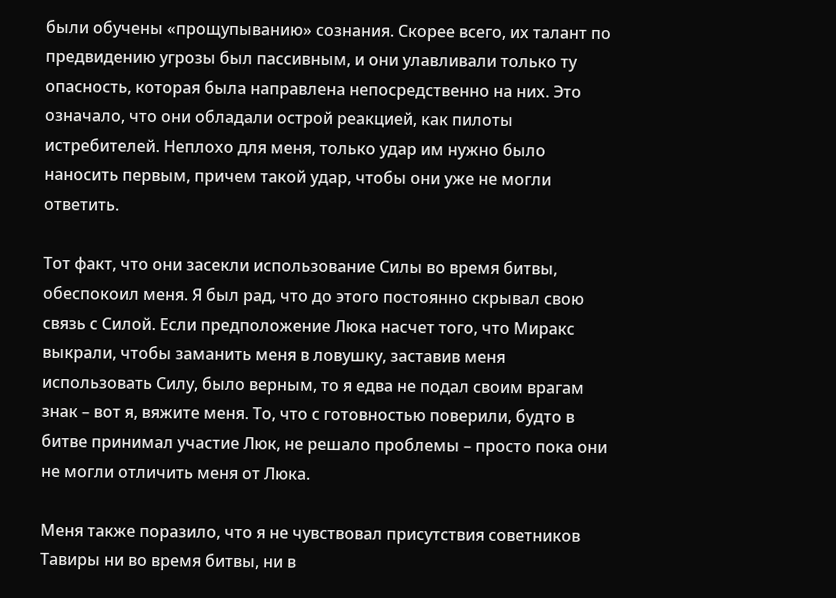были обучены «прощупыванию» сознания. Скорее всего, их талант по предвидению угрозы был пассивным, и они улавливали только ту опасность, которая была направлена непосредственно на них. Это означало, что они обладали острой реакцией, как пилоты истребителей. Неплохо для меня, только удар им нужно было наносить первым, причем такой удар, чтобы они уже не могли ответить.

Тот факт, что они засекли использование Силы во время битвы, обеспокоил меня. Я был рад, что до этого постоянно скрывал свою связь с Силой. Если предположение Люка насчет того, что Миракс выкрали, чтобы заманить меня в ловушку, заставив меня использовать Силу, было верным, то я едва не подал своим врагам знак – вот я, вяжите меня. То, что с готовностью поверили, будто в битве принимал участие Люк, не решало проблемы – просто пока они не могли отличить меня от Люка.

Меня также поразило, что я не чувствовал присутствия советников Тавиры ни во время битвы, ни в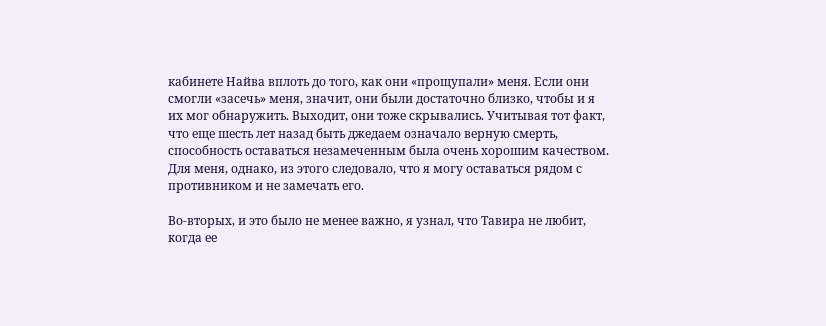кабинете Найва вплоть до того, как они «прощупали» меня. Если они смогли «засечь» меня, значит, они были достаточно близко, чтобы и я их мог обнаружить. Выходит, они тоже скрывались. Учитывая тот факт, что еще шесть лет назад быть джедаем означало верную смерть, способность оставаться незамеченным была очень хорошим качеством. Для меня, однако, из этого следовало, что я могу оставаться рядом с противником и не замечать его.

Во-вторых, и это было не менее важно, я узнал, что Тавира не любит, когда ее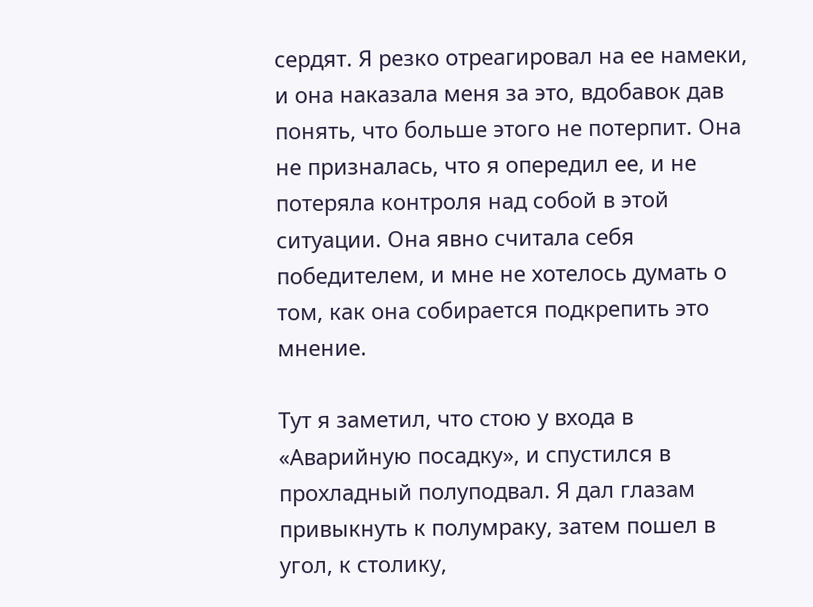сердят. Я резко отреагировал на ее намеки, и она наказала меня за это, вдобавок дав понять, что больше этого не потерпит. Она не призналась, что я опередил ее, и не потеряла контроля над собой в этой ситуации. Она явно считала себя победителем, и мне не хотелось думать о том, как она собирается подкрепить это мнение.

Тут я заметил, что стою у входа в «Аварийную посадку», и спустился в прохладный полуподвал. Я дал глазам привыкнуть к полумраку, затем пошел в угол, к столику,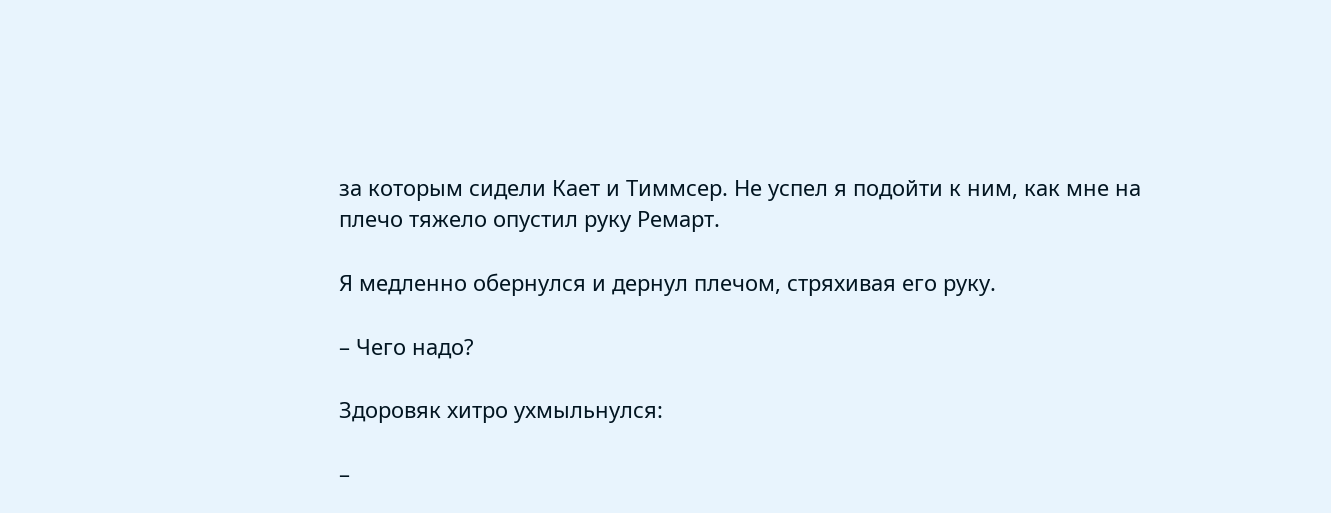за которым сидели Кает и Тиммсер. Не успел я подойти к ним, как мне на плечо тяжело опустил руку Ремарт.

Я медленно обернулся и дернул плечом, стряхивая его руку.

– Чего надо?

Здоровяк хитро ухмыльнулся:

–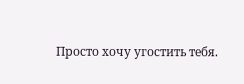Просто хочу угостить тебя.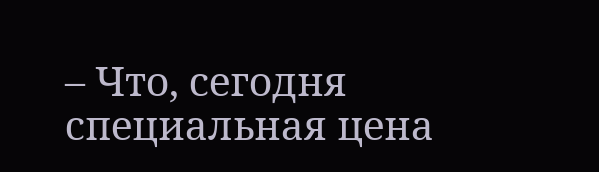– Что, сегодня специальная цена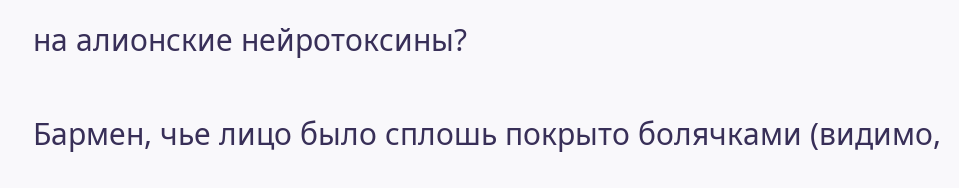на алионские нейротоксины?

Бармен, чье лицо было сплошь покрыто болячками (видимо,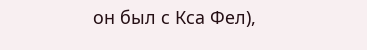он был с Кса Фел),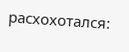расхохотался: